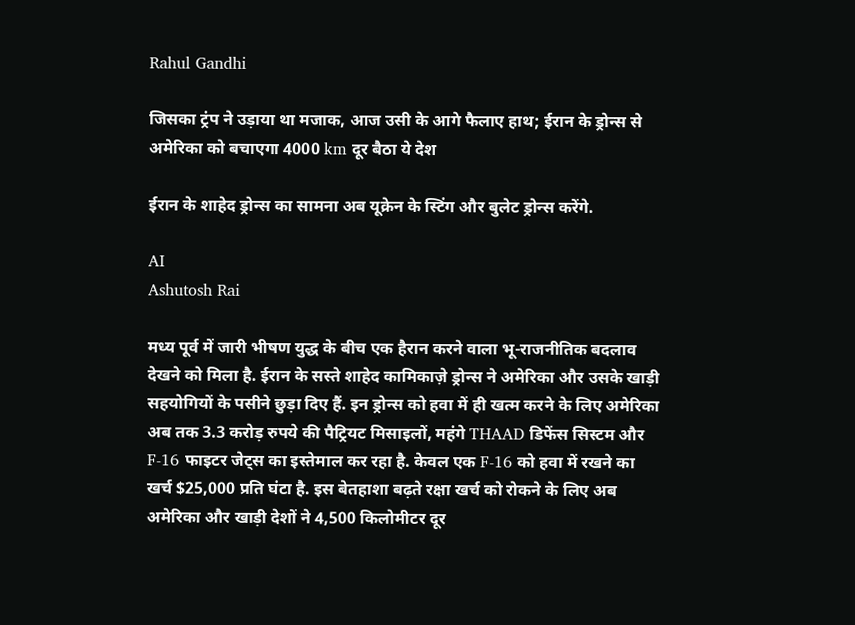Rahul Gandhi

जिसका ट्रंप ने उड़ाया था मजाक, आज उसी के आगे फैलाए हाथ; ईरान के ड्रोन्स से अमेरिका को बचाएगा 4000 km दूर बैठा ये देश

ईरान के शाहेद ड्रोन्स का सामना अब यूक्रेन के स्टिंग और बुलेट ड्रोन्स करेंगे.

AI
Ashutosh Rai

मध्य पूर्व में जारी भीषण युद्ध के बीच एक हैरान करने वाला भू-राजनीतिक बदलाव देखने को मिला है. ईरान के सस्ते शाहेद कामिकाज़े ड्रोन्स ने अमेरिका और उसके खाड़ी सहयोगियों के पसीने छुड़ा दिए हैं. इन ड्रोन्स को हवा में ही खत्म करने के लिए अमेरिका अब तक 3.3 करोड़ रुपये की पैट्रियट मिसाइलों, महंगे THAAD डिफेंस सिस्टम और F-16 फाइटर जेट्स का इस्तेमाल कर रहा है. केवल एक F-16 को हवा में रखने का खर्च $25,000 प्रति घंटा है. इस बेतहाशा बढ़ते रक्षा खर्च को रोकने के लिए अब अमेरिका और खाड़ी देशों ने 4,500 किलोमीटर दूर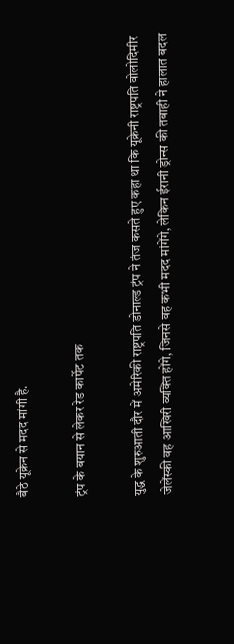बैठे यूक्रेन से मदद मांगी है.

ट्रंप के बयान से लेकर रेड कार्पेट तक

युद्ध के शुरुआती दौर में अमेरिकी राष्ट्रपति डोनाल्ड ट्रंप ने तंज कसते हुए कहा था कि यूक्रेनी राष्ट्रपति वोलोदिमीर जेलेंस्की वह आखिरी व्यक्ति होंगे, जिनसे वह कभी मदद मांगेंगे, लेकिन ईरानी ड्रोन्स की तबाही ने हालात बदल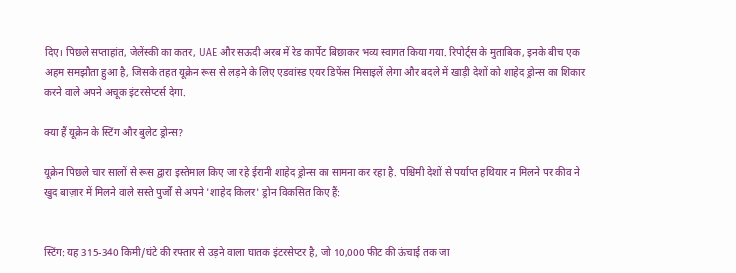दिए। पिछले सप्ताहांत, जेलेंस्की का कतर, UAE और सऊदी अरब में रेड कार्पेट बिछाकर भव्य स्वागत किया गया. रिपोर्ट्स के मुताबिक, इनके बीच एक अहम समझौता हुआ है, जिसके तहत यूक्रेन रूस से लड़ने के लिए एडवांस्ड एयर डिफेंस मिसाइलें लेगा और बदले में खाड़ी देशों को शाहेद ड्रोन्स का शिकार करने वाले अपने अचूक इंटरसेप्टर्स देगा.

क्या हैं यूक्रेन के स्टिंग और बुलेट ड्रोन्स?

यूक्रेन पिछले चार सालों से रूस द्वारा इस्तेमाल किए जा रहे ईरानी शाहेद ड्रोन्स का सामना कर रहा है. पश्चिमी देशों से पर्याप्त हथियार न मिलने पर कीव ने खुद बाज़ार में मिलने वाले सस्ते पुर्जों से अपने 'शाहेद किलर' ड्रोन विकसित किए हैं:


स्टिंग: यह 315-340 किमी/घंटे की रफ्तार से उड़ने वाला घातक इंटरसेप्टर है, जो 10,000 फीट की ऊंचाई तक जा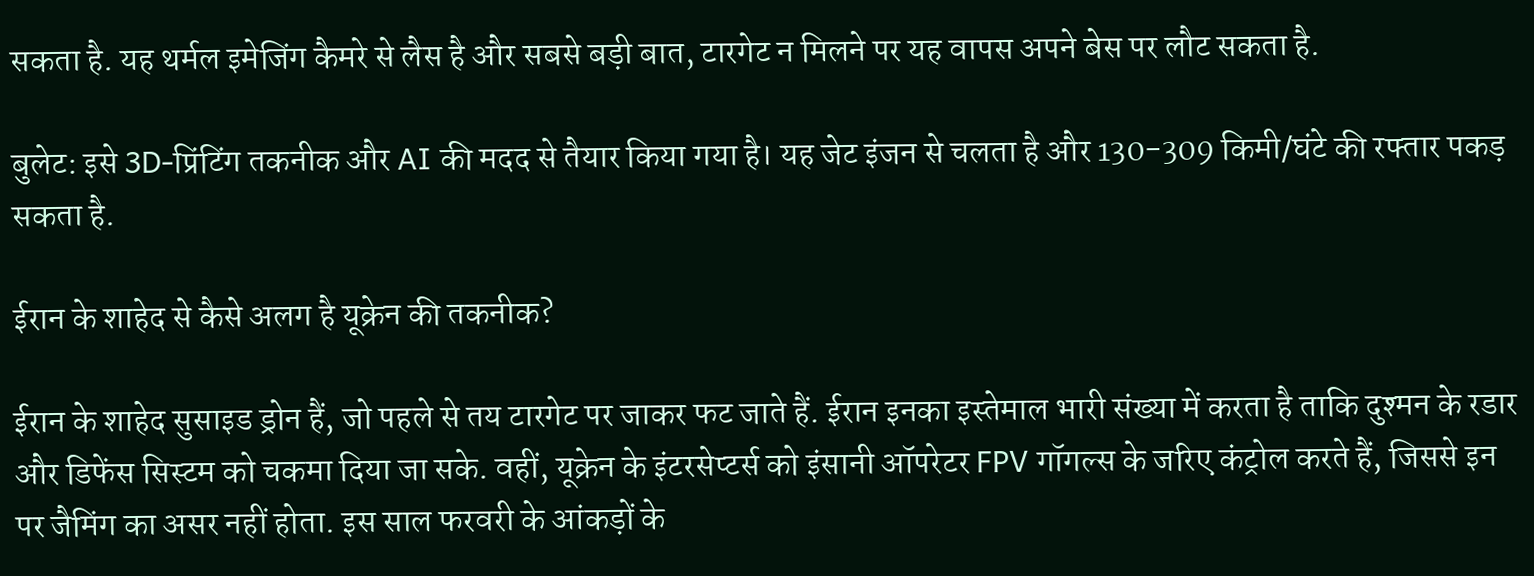सकता है. यह थर्मल इमेजिंग कैमरे से लैस है और सबसे बड़ी बात, टारगेट न मिलने पर यह वापस अपने बेस पर लौट सकता है.

बुलेट: इसे 3D-प्रिंटिंग तकनीक और AI की मदद से तैयार किया गया है। यह जेट इंजन से चलता है और 130-309 किमी/घंटे की रफ्तार पकड़ सकता है.

ईरान के शाहेद से कैसे अलग है यूक्रेन की तकनीक?

ईरान के शाहेद सुसाइड ड्रोन हैं, जो पहले से तय टारगेट पर जाकर फट जाते हैं. ईरान इनका इस्तेमाल भारी संख्या में करता है ताकि दुश्मन के रडार और डिफेंस सिस्टम को चकमा दिया जा सके. वहीं, यूक्रेन के इंटरसेप्टर्स को इंसानी ऑपरेटर FPV गॉगल्स के जरिए कंट्रोल करते हैं, जिससे इन पर जैमिंग का असर नहीं होता. इस साल फरवरी के आंकड़ों के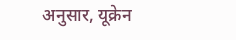अनुसार, यूक्रेन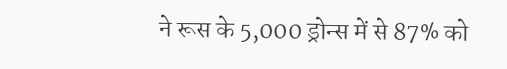ने रूस के 5,000 ड्रोन्स में से 87% को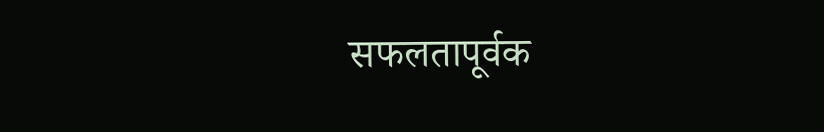सफलतापूर्वक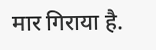मार गिराया है.